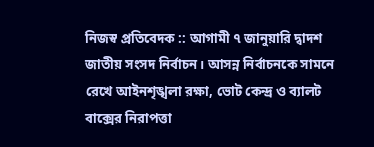নিজস্ব প্রতিবেদক :: আগামী ৭ জানুয়ারি দ্বাদশ জাতীয় সংসদ নির্বাচন। আসন্ন নির্বাচনকে সামনে রেখে আইনশৃঙ্খলা রক্ষা, ভোট কেন্দ্র ও ব্যালট বাক্সের নিরাপত্তা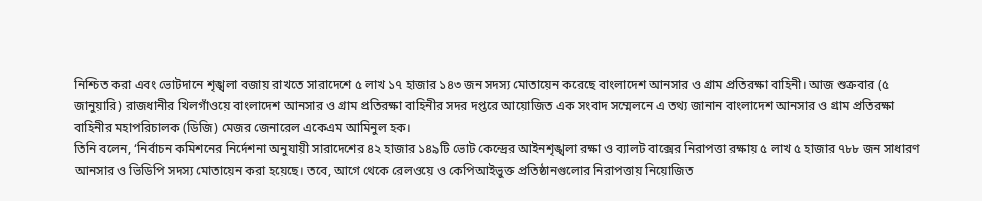নিশ্চিত করা এবং ভোটদানে শৃঙ্খলা বজায় রাখতে সারাদেশে ৫ লাখ ১৭ হাজার ১৪৩ জন সদস্য মোতায়েন করেছে বাংলাদেশ আনসার ও গ্রাম প্রতিরক্ষা বাহিনী। আজ শুক্রবার (৫ জানুয়ারি) রাজধানীর খিলগাঁওয়ে বাংলাদেশ আনসার ও গ্রাম প্রতিরক্ষা বাহিনীর সদর দপ্তরে আয়োজিত এক সংবাদ সম্মেলনে এ তথ্য জানান বাংলাদেশ আনসার ও গ্রাম প্রতিরক্ষা বাহিনীর মহাপরিচালক (ডিজি) মেজর জেনারেল একেএম আমিনুল হক।
তিনি বলেন, ‘নির্বাচন কমিশনের নির্দেশনা অনুযায়ী সারাদেশের ৪২ হাজার ১৪৯টি ভোট কেন্দ্রের আইনশৃঙ্খলা রক্ষা ও ব্যালট বাক্সের নিরাপত্তা রক্ষায় ৫ লাখ ৫ হাজার ৭৮৮ জন সাধারণ আনসার ও ভিডিপি সদস্য মোতায়েন করা হয়েছে। তবে, আগে থেকে রেলওয়ে ও কেপিআইভুক্ত প্রতিষ্ঠানগুলোর নিরাপত্তায় নিয়োজিত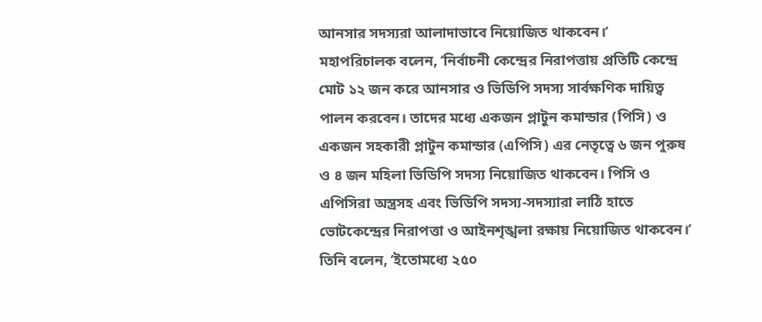আনসার সদস্যরা আলাদাভাবে নিয়োজিত থাকবেন।’
মহাপরিচালক বলেন, ‘নির্বাচনী কেন্দ্রের নিরাপত্তায় প্রতিটি কেন্দ্রে মোট ১২ জন করে আনসার ও ভিডিপি সদস্য সার্বক্ষণিক দায়িত্ব পালন করবেন। তাদের মধ্যে একজন প্লাটুন কমান্ডার (পিসি) ও একজন সহকারী প্লাটুন কমান্ডার (এপিসি) এর নেতৃত্বে ৬ জন পুরুষ ও ৪ জন মহিলা ভিডিপি সদস্য নিয়োজিত থাকবেন। পিসি ও এপিসিরা অস্ত্রসহ এবং ভিডিপি সদস্য-সদস্যারা লাঠি হাতে ভোটকেন্দ্রের নিরাপত্তা ও আইনশৃঙ্খলা রক্ষায় নিয়োজিত থাকবেন।’
তিনি বলেন, ‘ইতোমধ্যে ২৫০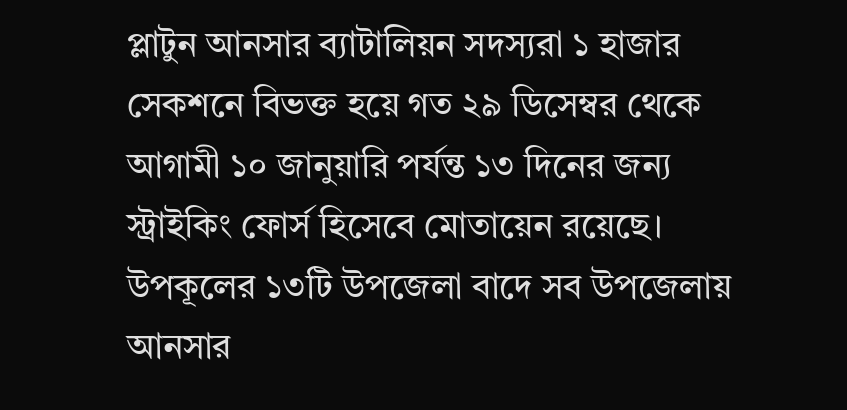প্লাটুন আনসার ব্যাটালিয়ন সদস্যরা ১ হাজার সেকশনে বিভক্ত হয়ে গত ২৯ ডিসেম্বর থেকে আগামী ১০ জানুয়ারি পর্যন্ত ১৩ দিনের জন্য স্ট্রাইকিং ফোর্স হিসেবে মোতায়েন রয়েছে। উপকূলের ১৩টি উপজেলা বাদে সব উপজেলায় আনসার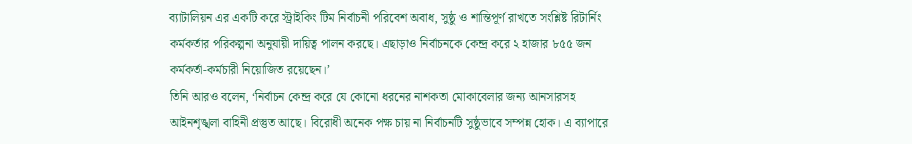ব্যাটালিয়ন এর একটি করে স্ট্রাইকিং টিম নির্বাচনী পরিবেশ অবাধ, সুষ্ঠু ও শান্তিপূর্ণ রাখতে সংশ্লিষ্ট রিটার্নিং কর্মকর্তার পরিকল্পনা অনুযায়ী দায়িত্ব পালন করছে। এছাড়াও নির্বাচনকে কেন্দ্র করে ২ হাজার ৮৫৫ জন কর্মকর্তা-কর্মচারী নিয়োজিত রয়েছেন।’
তিনি আরও বলেন, ‘নির্বাচন কেন্দ্র করে যে কোনো ধরনের নাশকতা মোকাবেলার জন্য আনসারসহ আইনশৃঙ্খলা বাহিনী প্রস্তুত আছে। বিরোধী অনেক পক্ষ চায় না নির্বাচনটি সুষ্ঠুভাবে সম্পন্ন হোক। এ ব্যাপারে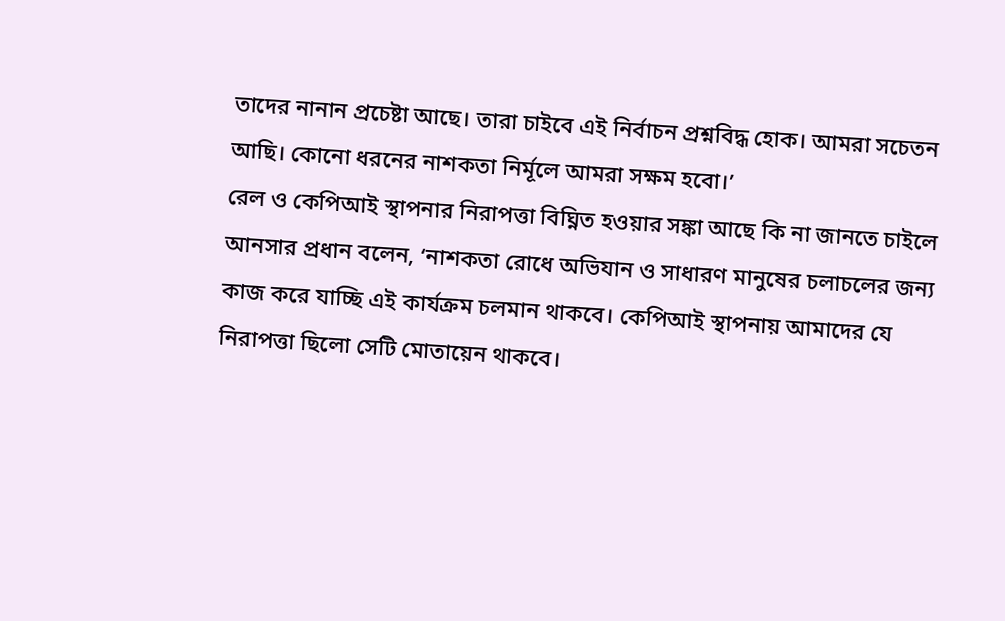তাদের নানান প্রচেষ্টা আছে। তারা চাইবে এই নির্বাচন প্রশ্নবিদ্ধ হোক। আমরা সচেতন আছি। কোনো ধরনের নাশকতা নির্মূলে আমরা সক্ষম হবো।’
রেল ও কেপিআই স্থাপনার নিরাপত্তা বিঘ্নিত হওয়ার সঙ্কা আছে কি না জানতে চাইলে আনসার প্রধান বলেন, ‘নাশকতা রোধে অভিযান ও সাধারণ মানুষের চলাচলের জন্য কাজ করে যাচ্ছি এই কার্যক্রম চলমান থাকবে। কেপিআই স্থাপনায় আমাদের যে নিরাপত্তা ছিলো সেটি মোতায়েন থাকবে।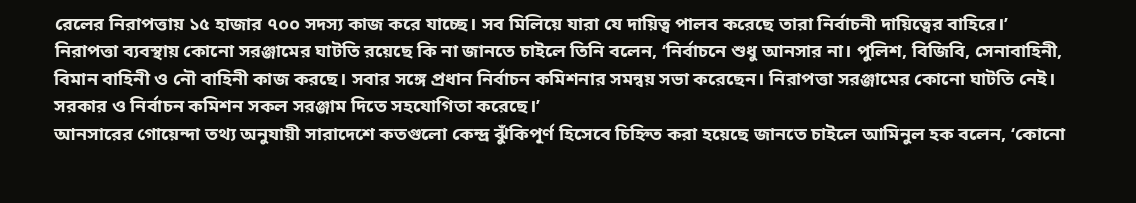রেলের নিরাপত্তায় ১৫ হাজার ৭০০ সদস্য কাজ করে যাচ্ছে। সব মিলিয়ে যারা যে দায়িত্ব পালব করেছে তারা নির্বাচনী দায়িত্বের বাহিরে।’
নিরাপত্তা ব্যবস্থায় কোনো সরঞ্জামের ঘাটতি রয়েছে কি না জানতে চাইলে তিনি বলেন, ‘নির্বাচনে শুধু আনসার না। পুলিশ, বিজিবি, সেনাবাহিনী, বিমান বাহিনী ও নৌ বাহিনী কাজ করছে। সবার সঙ্গে প্রধান নির্বাচন কমিশনার সমন্বয় সভা করেছেন। নিরাপত্তা সরঞ্জামের কোনো ঘাটতি নেই। সরকার ও নির্বাচন কমিশন সকল সরঞ্জাম দিতে সহযোগিতা করেছে।’
আনসারের গোয়েন্দা তথ্য অনুযায়ী সারাদেশে কতগুলো কেন্দ্র ঝুঁকিপূর্ণ হিসেবে চিহ্নিত করা হয়েছে জানতে চাইলে আমিনুল হক বলেন, ‘কোনো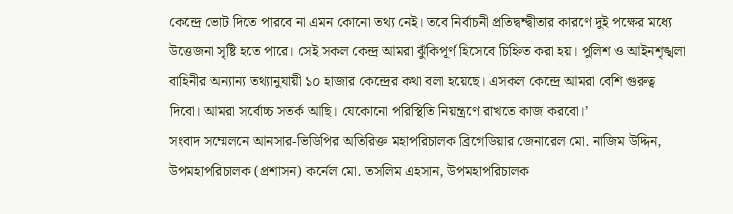কেন্দ্রে ভোট দিতে পারবে না এমন কোনো তথ্য নেই। তবে নির্বাচনী প্রতিদ্বন্দ্বীতার কারণে দুই পক্ষের মধ্যে উত্তেজনা সৃষ্টি হতে পারে। সেই সকল কেন্দ্র আমরা ঝুঁকিপূর্ণ হিসেবে চিহ্নিত করা হয়। পুলিশ ও আইনশৃঙ্খলা বাহিনীর অন্যান্য তথ্যানুযায়ী ১০ হাজার কেন্দ্রের কথা বলা হয়েছে। এসকল কেন্দ্রে আমরা বেশি গুরুত্ব দিবো। আমরা সর্বোচ্চ সতর্ক আছি। যেকোনো পরিস্থিতি নিয়ন্ত্রণে রাখতে কাজ করবো।’
সংবাদ সম্মেলনে আনসার-ভিডিপির অতিরিক্ত মহাপরিচালক ব্রিগেডিয়ার জেনারেল মো. নাজিম উদ্দিন, উপমহাপরিচালক (প্রশাসন) কর্নেল মো. তসলিম এহসান, উপমহাপরিচালক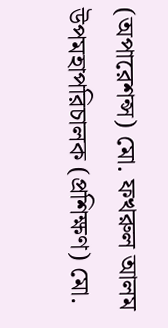(অপারেশন্স) মো. ফখরুল আলম উপমহাপরিচালক (প্রশিক্ষণ) মো.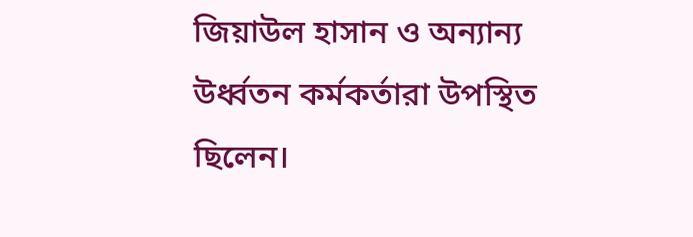জিয়াউল হাসান ও অন্যান্য উর্ধ্বতন কর্মকর্তারা উপস্থিত ছিলেন।